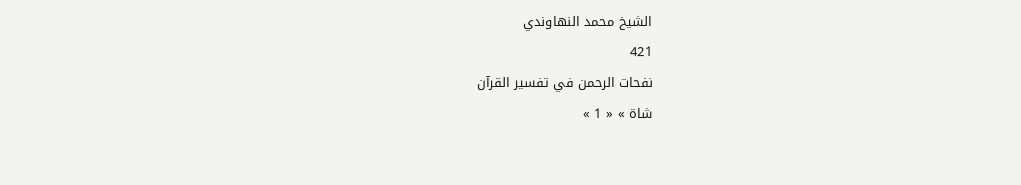الشيخ محمد النهاوندي
421
نفحات الرحمن في تفسير القرآن
شاة » « 1 »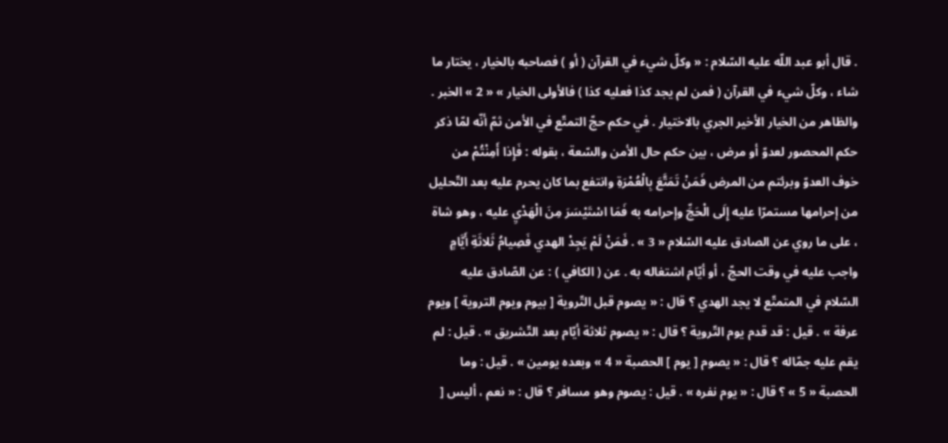. قال أبو عبد اللّه عليه السّلام : « وكلّ شيء في القرآن ( أو ) فصاحبه بالخيار ، يختار ما شاء ، وكلّ شيء في القرآن ( فمن لم يجد كذا فعليه كذا ) فالأولى الخيار » « 2 » الخبر . والظاهر من الخيار الأخير الجري بالاختيار . في حكم حجّ التمتّع في الأمن ثمّ أنّه لمّا ذكر حكم المحصور لعدوّ أو مرض ، بين حكم حال الأمن والسّعة ، بقوله : فَإِذا أَمِنْتُمْ من خوف العدوّ وبرئتم من المرض فَمَنْ تَمَتَّعَ بِالْعُمْرَةِ وانتفع بما كان يحرم عليه بعد التّحليل من إحرامها مستمرّا عليه إِلَى الْحَجِّ وإحرامه به فَمَا اسْتَيْسَرَ مِنَ الْهَدْيِ عليه ، وهو شاة ، على ما روي عن الصادق عليه السّلام « 3 » . فَمَنْ لَمْ يَجِدْ الهدي فَصِيامُ ثَلاثَةِ أَيَّامٍ واجب عليه في وقت الحجّ ، أو أيّام اشتغاله به . عن ( الكافي ) : عن الصّادق عليه السّلام في المتمتّع لا يجد الهدي ؟ قال : « يصوم قبل التّروية [ بيوم ويوم التروية ] ويوم عرفة » . قيل : قد قدم يوم التّروية ؟ قال : « يصوم ثلاثة أيّام بعد التّشريق » . قيل : لم يقم عليه جمّاله ؟ قال : « يصوم [ يوم ] الحصبة « 4 » وبعده يومين » . قيل : وما الحصبة « 5 » ؟ قال : « يوم نفره » . قيل : يصوم وهو مسافر ؟ قال : « نعم ، أليس [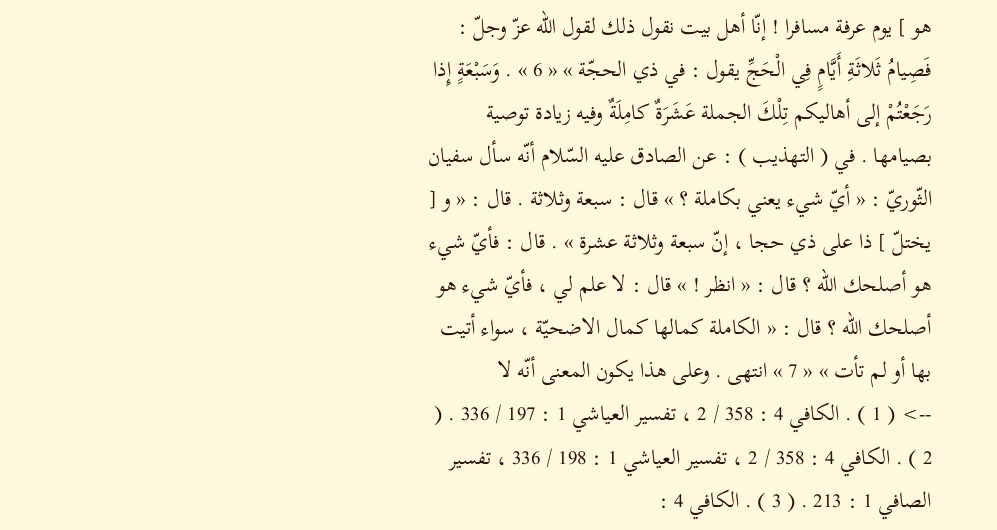هو ] يوم عرفة مسافرا ! إنّا أهل بيت نقول ذلك لقول اللّه عزّ وجلّ : فَصِيامُ ثَلاثَةِ أَيَّامٍ فِي الْحَجِّ يقول : في ذي الحجّة » « 6 » . وَسَبْعَةٍ إِذا رَجَعْتُمْ إلى أهاليكم تِلْكَ الجملة عَشَرَةٌ كامِلَةٌ وفيه زيادة توصية بصيامها . في ( التهذيب ) : عن الصادق عليه السّلام أنّه سأل سفيان الثّوريّ : « أيّ شيء يعني بكاملة ؟ » قال : سبعة وثلاثة . قال : « و [ يختلّ ] ذا على ذي حجا ، إنّ سبعة وثلاثة عشرة » . قال : فأيّ شيء هو أصلحك اللّه ؟ قال : « انظر ! » قال : لا علم لي ، فأيّ شيء هو أصلحك اللّه ؟ قال : « الكاملة كمالها كمال الاضحيّة ، سواء أتيت بها أو لم تأت » « 7 » انتهى . وعلى هذا يكون المعنى أنّه لا
--> ( 1 ) . الكافي 4 : 358 / 2 ، تفسير العياشي 1 : 197 / 336 . ( 2 ) . الكافي 4 : 358 / 2 ، تفسير العياشي 1 : 198 / 336 ، تفسير الصافي 1 : 213 . ( 3 ) . الكافي 4 :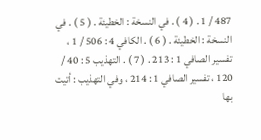487 / 1 . ( 4 ) . في النسخة : الخطيئة . ( 5 ) . في النسخة : الخطيئة . ( 6 ) . الكافي 4 : 506 / 1 ، تفسير الصافي 1 : 213 . ( 7 ) . التهذيب 5 : 40 / 120 ، تفسير الصافي 1 : 214 ، وفي التهذيب : أتيت بها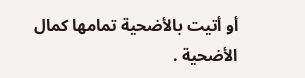أو أتيت بالأضحية تمامها كمال الأضحية .